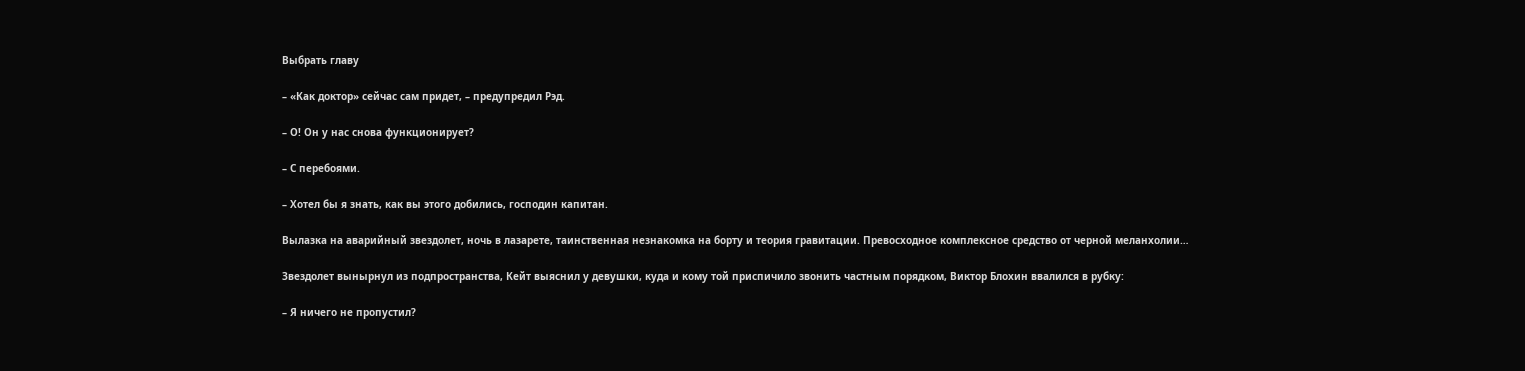Выбрать главу

– «Как доктор» сейчас сам придет, – предупредил Рэд.

– О! Он у нас снова функционирует?

– С перебоями.

– Хотел бы я знать, как вы этого добились, господин капитан.

Вылазка на аварийный звездолет, ночь в лазарете, таинственная незнакомка на борту и теория гравитации. Превосходное комплексное средство от черной меланхолии…

Звездолет вынырнул из подпространства, Кейт выяснил у девушки, куда и кому той приспичило звонить частным порядком, Виктор Блохин ввалился в рубку:

– Я ничего не пропустил?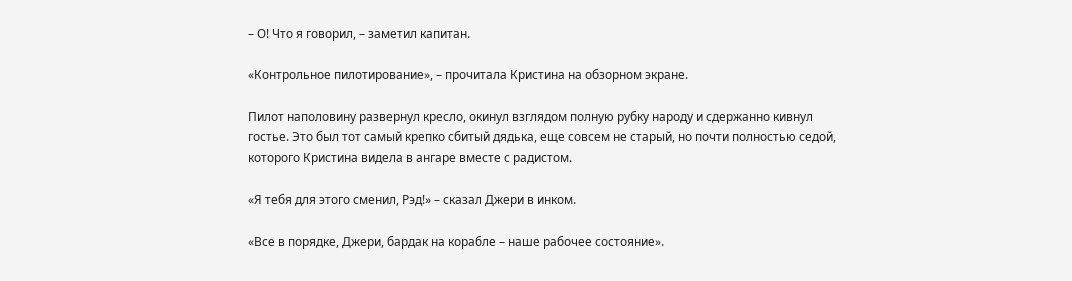– О! Что я говорил, – заметил капитан.

«Контрольное пилотирование», – прочитала Кристина на обзорном экране.

Пилот наполовину развернул кресло, окинул взглядом полную рубку народу и сдержанно кивнул гостье. Это был тот самый крепко сбитый дядька, еще совсем не старый, но почти полностью седой, которого Кристина видела в ангаре вместе с радистом.

«Я тебя для этого сменил, Рэд!» – сказал Джери в инком.

«Все в порядке, Джери, бардак на корабле – наше рабочее состояние».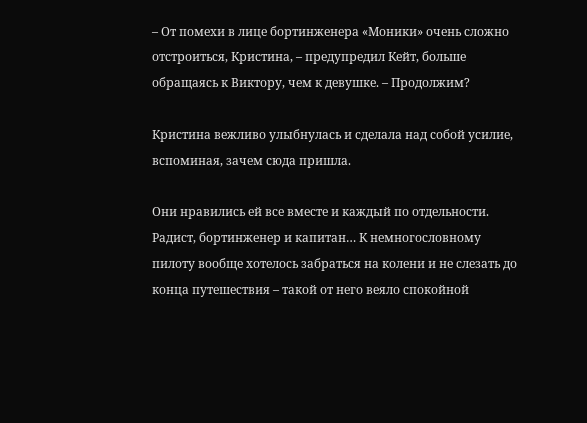– От помехи в лице бортинженера «Моники» очень сложно отстроиться, Кристина, – предупредил Кейт, больше обращаясь к Виктору, чем к девушке. – Продолжим?

Кристина вежливо улыбнулась и сделала над собой усилие, вспоминая, зачем сюда пришла.

Они нравились ей все вместе и каждый по отдельности. Радист, бортинженер и капитан… К немногословному пилоту вообще хотелось забраться на колени и не слезать до конца путешествия – такой от него веяло спокойной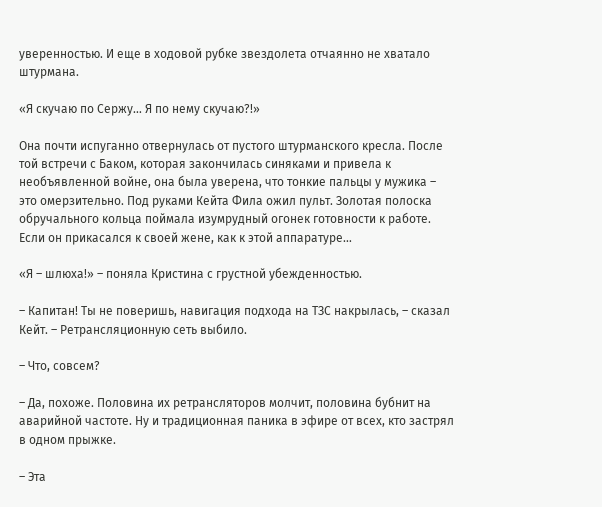уверенностью. И еще в ходовой рубке звездолета отчаянно не хватало штурмана.

«Я скучаю по Сержу… Я по нему скучаю?!»

Она почти испуганно отвернулась от пустого штурманского кресла. После той встречи с Баком, которая закончилась синяками и привела к необъявленной войне, она была уверена, что тонкие пальцы у мужика – это омерзительно. Под руками Кейта Фила ожил пульт. Золотая полоска обручального кольца поймала изумрудный огонек готовности к работе. Если он прикасался к своей жене, как к этой аппаратуре…

«Я – шлюха!» – поняла Кристина с грустной убежденностью.

– Капитан! Ты не поверишь, навигация подхода на ТЗС накрылась, – сказал Кейт. – Ретрансляционную сеть выбило.

– Что, совсем?

– Да, похоже. Половина их ретрансляторов молчит, половина бубнит на аварийной частоте. Ну и традиционная паника в эфире от всех, кто застрял в одном прыжке.

– Эта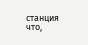станция что,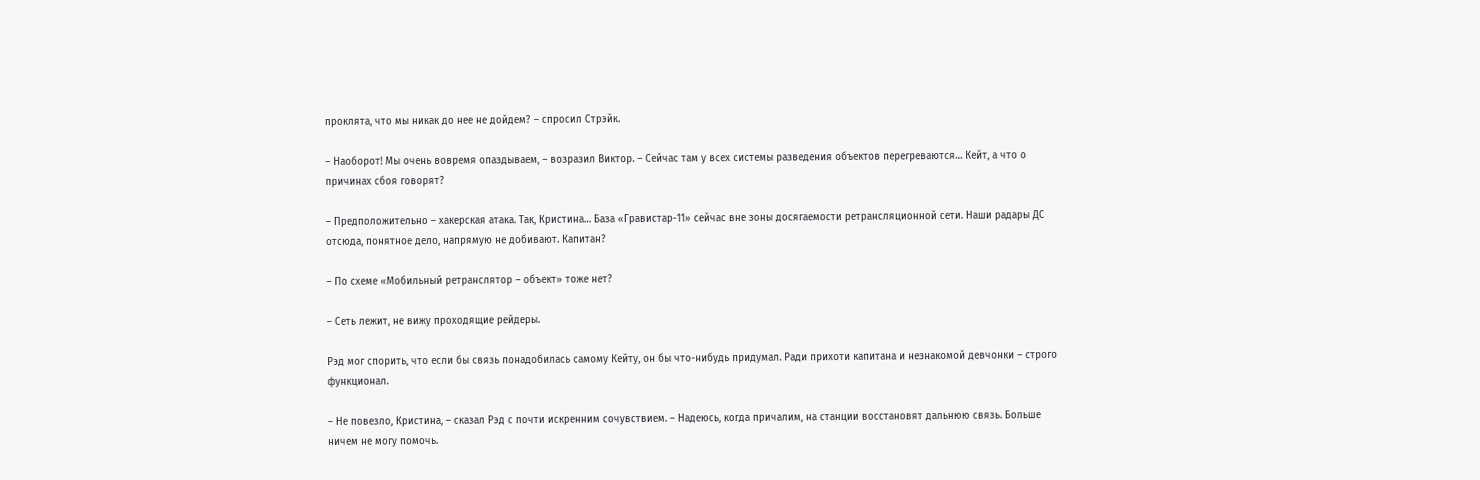проклята, что мы никак до нее не дойдем? – спросил Стрэйк.

– Наоборот! Мы очень вовремя опаздываем, – возразил Виктор. – Сейчас там у всех системы разведения объектов перегреваются… Кейт, а что о причинах сбоя говорят?

– Предположительно – хакерская атака. Так, Кристина… База «Гравистар-11» сейчас вне зоны досягаемости ретрансляционной сети. Наши радары ДС отсюда, понятное дело, напрямую не добивают. Капитан?

– По схеме «Мобильный ретранслятор – объект» тоже нет?

– Сеть лежит, не вижу проходящие рейдеры.

Рэд мог спорить, что если бы связь понадобилась самому Кейту, он бы что-нибудь придумал. Ради прихоти капитана и незнакомой девчонки – строго функционал.

– Не повезло, Кристина, – сказал Рэд с почти искренним сочувствием. – Надеюсь, когда причалим, на станции восстановят дальнюю связь. Больше ничем не могу помочь.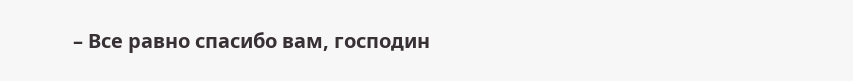– Все равно спасибо вам, господин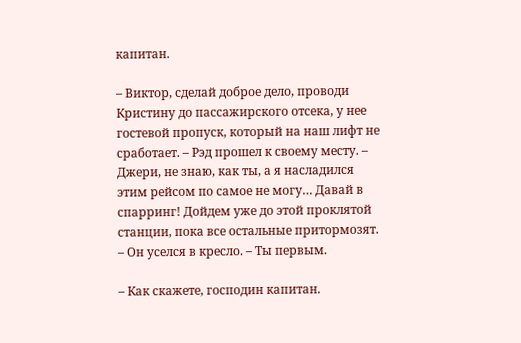капитан.

– Виктор, сделай доброе дело, проводи Кристину до пассажирского отсека, у нее гостевой пропуск, который на наш лифт не сработает. – Рэд прошел к своему месту. – Джери, не знаю, как ты, а я насладился этим рейсом по самое не могу… Давай в спарринг! Дойдем уже до этой проклятой станции, пока все остальные притормозят. – Он уселся в кресло. – Ты первым.

– Как скажете, господин капитан.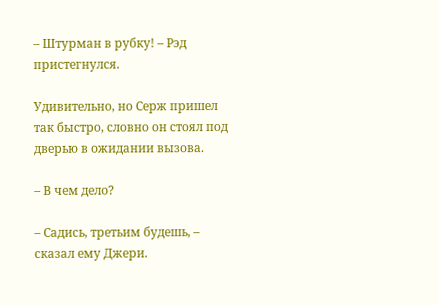– Штурман в рубку! – Рэд пристегнулся.

Удивительно, но Серж пришел так быстро, словно он стоял под дверью в ожидании вызова.

– В чем дело?

– Садись, третьим будешь, – сказал ему Джери.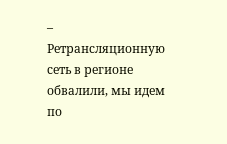– Ретрансляционную сеть в регионе обвалили, мы идем по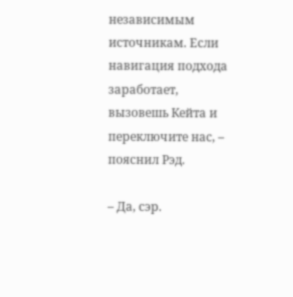независимым источникам. Если навигация подхода заработает, вызовешь Кейта и переключите нас, – пояснил Рэд.

– Да, сэр.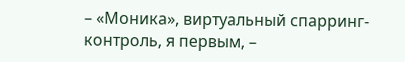– «Моника», виртуальный спарринг-контроль, я первым, –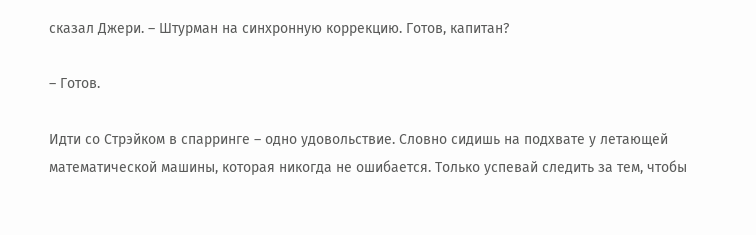сказал Джери. – Штурман на синхронную коррекцию. Готов, капитан?

– Готов.

Идти со Стрэйком в спарринге – одно удовольствие. Словно сидишь на подхвате у летающей математической машины, которая никогда не ошибается. Только успевай следить за тем, чтобы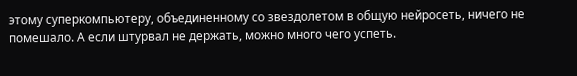этому суперкомпьютеру, объединенному со звездолетом в общую нейросеть, ничего не помешало. А если штурвал не держать, можно много чего успеть.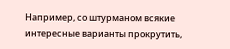Например, со штурманом всякие интересные варианты прокрутить,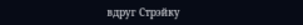вдруг Стрэйку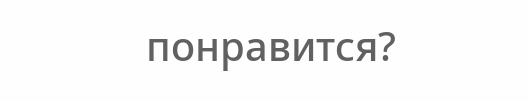понравится?